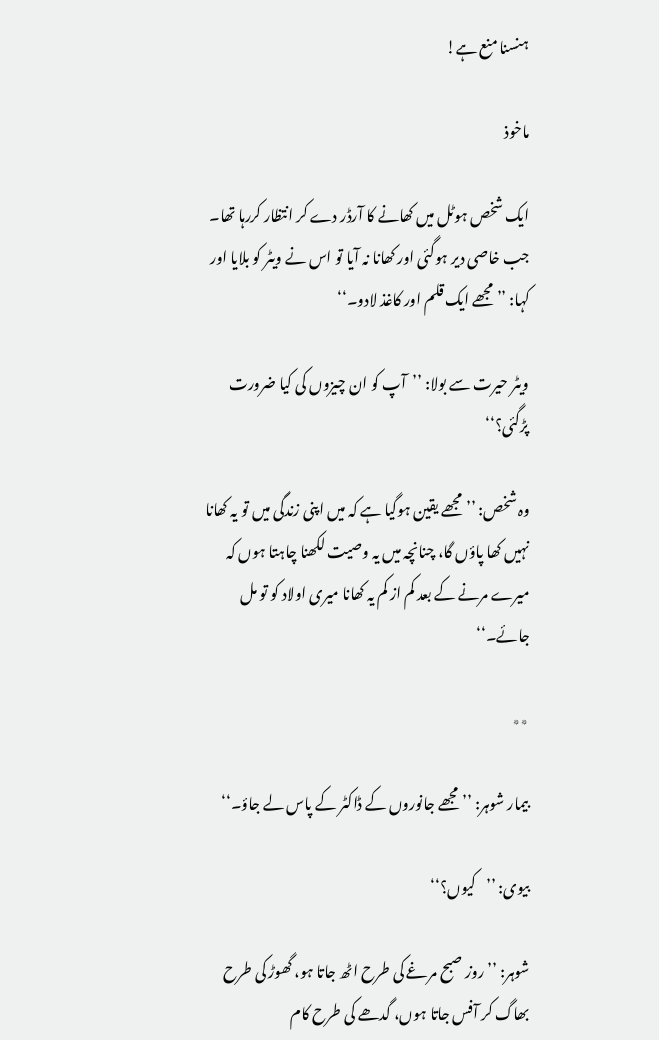ہنسنا منع ہے!

ماخوذ

ایک شخص ہوٹل میں کھانے کا آرڈر دے کر انتظار کررہا تھا۔ جب خاصی دیر ہوگئی اور کھانا نہ آیا تو اس نے ویٹر کو بلایا اور کہا: ’’مجھے ایک قلم اور کاغذ لادو۔‘‘

ویٹر حیرت سے بولا: ’’آپ کو ان چیزوں کی کیا ضرورت پڑگئی؟‘‘

وہ شخص: ’’مجھے یقین ہوگیا ہے کہ میں اپنی زندگی میں تو یہ کھانا نہیں کھا پاؤں گا، چنانچہ میں یہ وصیت لکھنا چاہتا ہوں کہ میرے مرنے کے بعد کم از کم یہ کھانا میری اولاد کو تو مل جائے۔‘‘

٭٭

بیمار شوہر: ’’مجھے جانوروں کے ڈاکٹر کے پاس لے جاؤ۔‘‘

بیوی: ’’کیوں؟‘‘

شوہر: ’’روز صبح مرغے کی طرح اٹھ جاتا ہو، گھوڑ کی طرح بھاگ کر آفس جاتا ہوں، گدھے کی طرح کام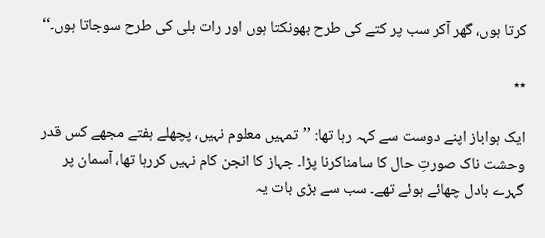کرتا ہوں، گھر آکر سب پر کتے کی طرح بھونکتا ہوں اور رات بلی کی طرح سوجاتا ہوں۔‘‘

٭٭

ایک ہواباز اپنے دوست سے کہہ رہا تھا: ’’تمہیں معلوم نہیں، پچھلے ہفتے مجھے کس قدر وحشت ناک صورتِ حال کا سامناکرنا پڑا۔ جہاز کا انجن کام نہیں کررہا تھا، آسمان پر گہرے بادل چھائے ہوئے تھے۔ سب سے بڑی بات یہ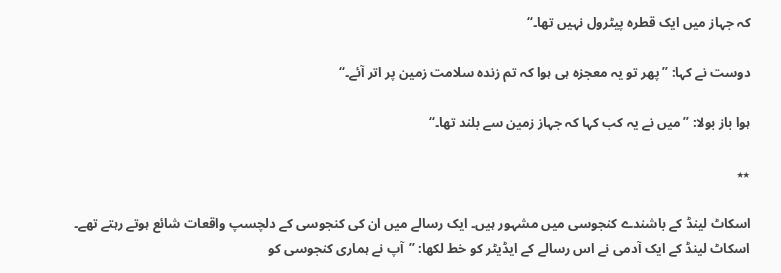کہ جہاز میں ایک قطرہ پیٹرول نہیں تھا۔‘‘

دوست نے کہا: ’’پھر تو یہ معجزہ ہی ہوا کہ تم زندہ سلامت زمین پر اتر آئے۔‘‘

ہوا باز بولا: ’’میں نے یہ کب کہا کہ جہاز زمین سے بلند تھا۔‘‘

٭٭

اسکاٹ لینڈ کے باشندے کنجوسی میں مشہور ہیں۔ ایک رسالے میں ان کی کنجوسی کے دلچسپ واقعات شائع ہوتے رہتے تھے۔ اسکاٹ لینڈ کے ایک آدمی نے اس رسالے کے ایڈیٹر کو خط لکھا: ’’آپ نے ہماری کنجوسی کو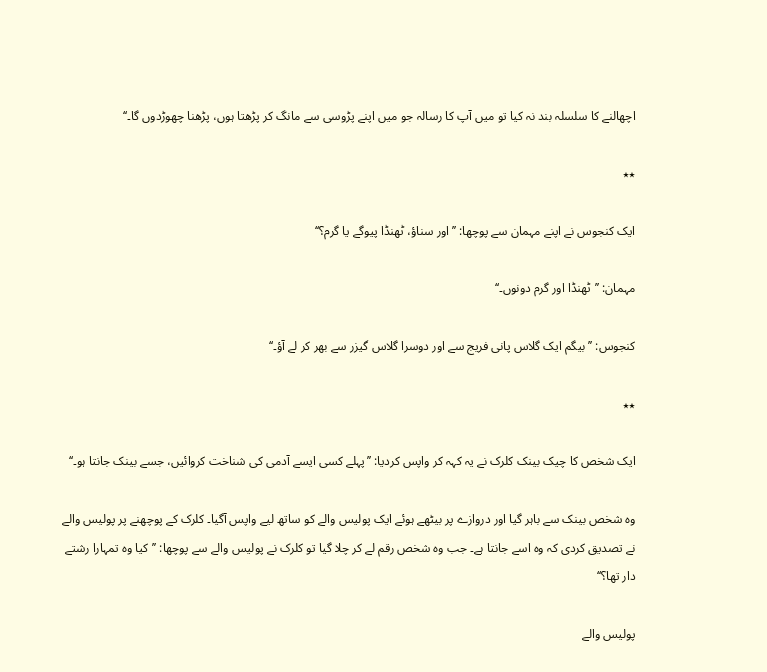اچھالنے کا سلسلہ بند نہ کیا تو میں آپ کا رسالہ جو میں اپنے پڑوسی سے مانگ کر پڑھتا ہوں، پڑھنا چھوڑدوں گا۔‘‘

٭٭

ایک کنجوس نے اپنے مہمان سے پوچھا: ’’اور سناؤ، ٹھنڈا پیوگے یا گرم؟‘‘

مہمان: ’’ٹھنڈا اور گرم دونوں۔‘‘

کنجوس: ’’بیگم ایک گلاس پانی فریج سے اور دوسرا گلاس گیزر سے بھر کر لے آؤ۔‘‘

٭٭

ایک شخص کا چیک بینک کلرک نے یہ کہہ کر واپس کردیا: ’’پہلے کسی ایسے آدمی کی شناخت کروائیں، جسے بینک جانتا ہو۔‘‘

وہ شخص بینک سے باہر گیا اور دروازے پر بیٹھے ہوئے ایک پولیس والے کو ساتھ لیے واپس آگیا۔ کلرک کے پوچھنے پر پولیس والے نے تصدیق کردی کہ وہ اسے جانتا ہے۔ جب وہ شخص رقم لے کر چلا گیا تو کلرک نے پولیس والے سے پوچھا: ’’کیا وہ تمہارا رشتے دار تھا؟‘‘

پولیس والے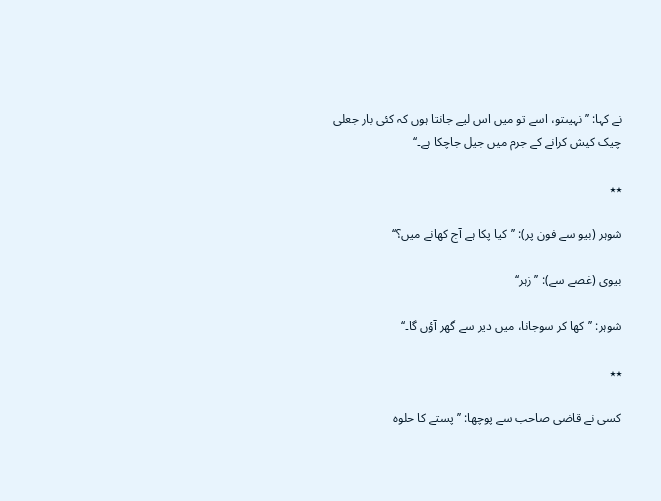نے کہا: ’’نہیںتو، اسے تو میں اس لیے جانتا ہوں کہ کئی بار جعلی چیک کیش کرانے کے جرم میں جیل جاچکا ہے۔‘‘

٭٭

شوہر (بیو سے فون پر): ’’کیا پکا ہے آج کھانے میں؟‘‘

بیوی (غصے سے): ’’زہر‘‘

شوہر: ’’کھا کر سوجانا، میں دیر سے گھر آؤں گا۔‘‘

٭٭

کسی نے قاضی صاحب سے پوچھا: ’’پستے کا حلوہ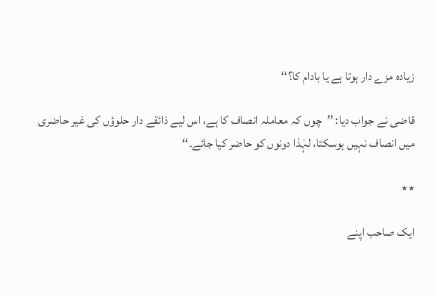زیادہ مزے دار ہوتا ہے یا بادام کا؟‘‘

قاضی نے جواب دیا: ’’چوں کہ معاملہ انصاف کا ہے، اس لیے ذائقے دار حلوؤں کی غیر حاضری میں انصاف نہیں ہوسکتا، لہٰذا دونوں کو حاضر کیا جائے۔‘‘

٭٭

ایک صاحب اپنے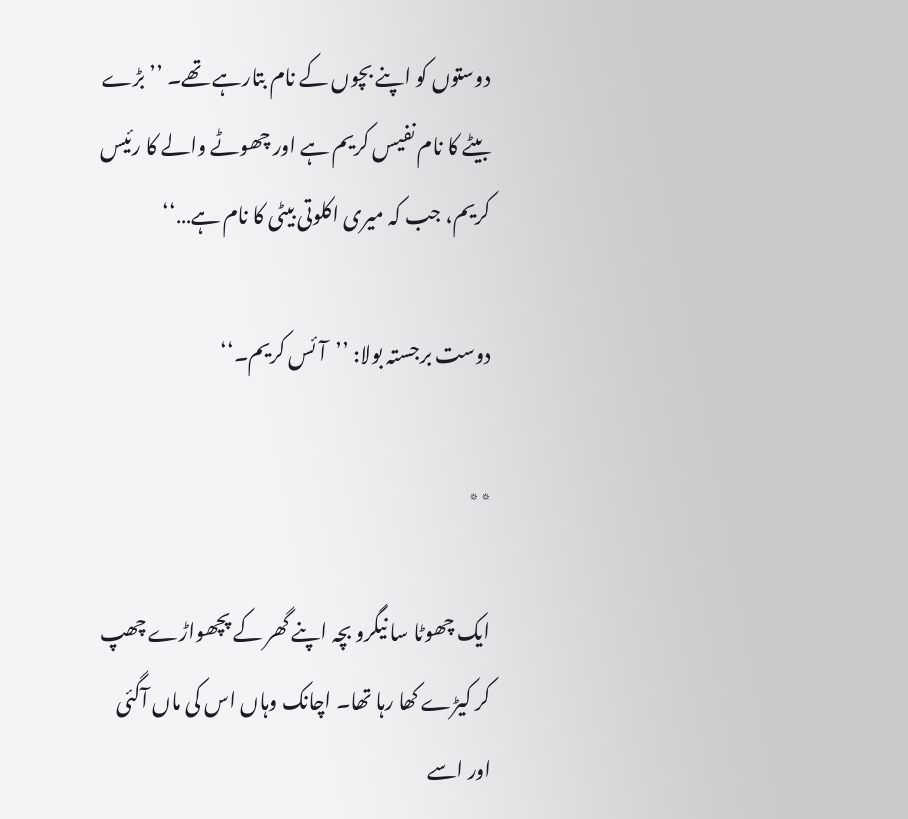دوستوں کو اپنے بچوں کے نام بتارہے تھے۔ ’’بڑے بیٹے کا نام نفیس کریم ہے اور چھوٹے والے کا رئیس کریم، جب کہ میری اکلوتی بیٹی کا نام ہے…‘‘

دوست برجستہ بولا: ’’آئس کریم۔‘‘

٭٭

ایک چھوٹا سا نیگرو بچہ اپنے گھر کے پچھواڑے چھپ کر کیڑے کھا رہا تھا۔ اچانک وہاں اس کی ماں آگئی اور اسے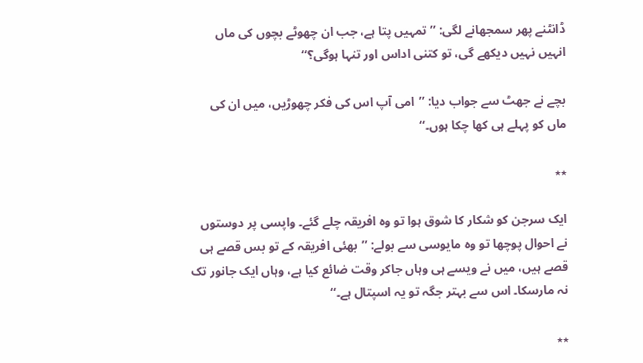ڈانٹنے پھر سمجھانے لگی: ’’تمہیں پتا ہے، جب ان چھوٹے بچوں کی ماں انہیں نہیں دیکھے گی، تو کتنی اداس اور تنہا ہوگی؟‘‘

بچے نے جھٹ سے جواب دیا: ’’امی آپ اس کی فکر چھوڑیں، میں ان کی ماں کو پہلے ہی کھا چکا ہوں۔‘‘

٭٭

ایک سرجن کو شکار کا شوق ہوا تو وہ افریقہ چلے گئے۔ واپسی پر دوستوں نے احوال پوچھا تو وہ مایوسی سے بولے: ’’بھئی افریقہ کے تو بس قصے ہی قصے ہیں، میں نے ویسے ہی وہاں جاکر وقت ضائع کیا ہے، وہاں ایک جانور تک نہ مارسکا۔ اس سے بہتر جگہ تو یہ اسپتال ہے۔‘‘

٭٭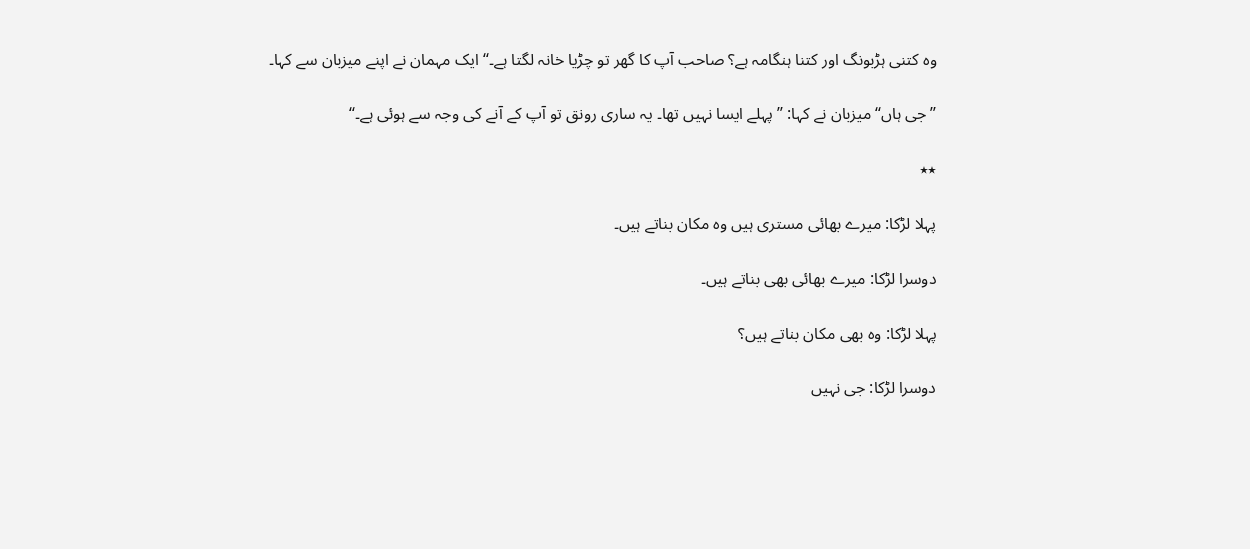وہ کتنی ہڑبونگ اور کتنا ہنگامہ ہے؟ صاحب آپ کا گھر تو چڑیا خانہ لگتا ہے۔‘‘ ایک مہمان نے اپنے میزبان سے کہا۔

’’جی ہاں‘‘ میزبان نے کہا: ’’پہلے ایسا نہیں تھا۔ یہ ساری رونق تو آپ کے آنے کی وجہ سے ہوئی ہے۔‘‘

٭٭

پہلا لڑکا: میرے بھائی مستری ہیں وہ مکان بناتے ہیں۔

دوسرا لڑکا: میرے بھائی بھی بناتے ہیں۔

پہلا لڑکا: وہ بھی مکان بناتے ہیں؟

دوسرا لڑکا: جی نہیں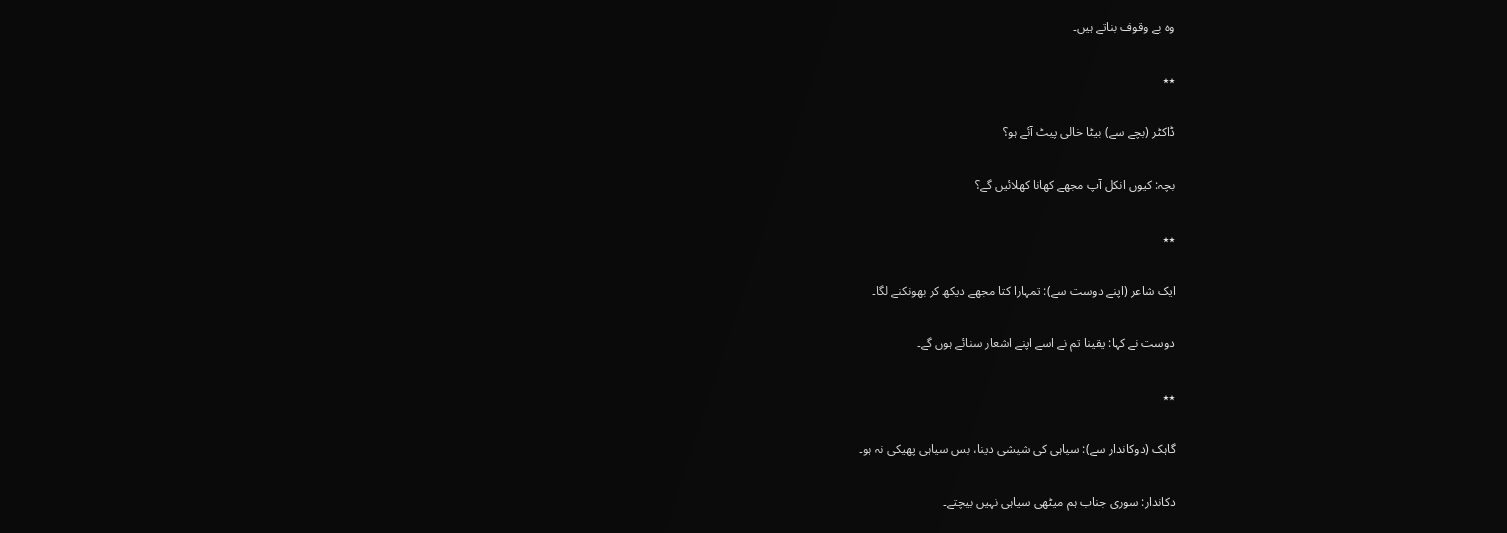وہ بے وقوف بناتے ہیں۔

٭٭

ڈاکٹر (بچے سے) بیٹا خالی پیٹ آئے ہو؟

بچہ: کیوں انکل آپ مجھے کھانا کھلائیں گے؟

٭٭

ایک شاعر (اپنے دوست سے): تمہارا کتا مجھے دیکھ کر بھونکنے لگا۔

دوست نے کہا: یقینا تم نے اسے اپنے اشعار سنائے ہوں گے۔

٭٭

گاہک (دوکاندار سے): سیاہی کی شیشی دینا، بس سیاہی پھیکی نہ ہو۔

دکاندار: سوری جناب ہم میٹھی سیاہی نہیں بیچتے۔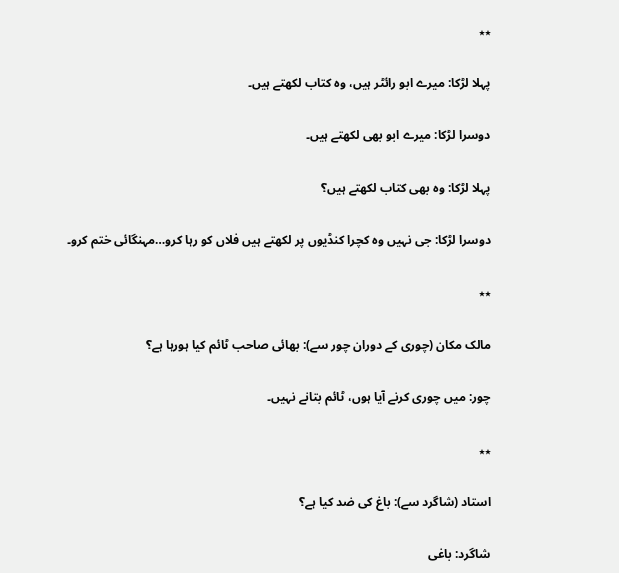٭٭

پہلا لڑکا: میرے ابو رائٹر ہیں، وہ کتاب لکھتے ہیں۔

دوسرا لڑکا: میرے ابو بھی لکھتے ہیں۔

پہلا لڑکا: وہ بھی کتاب لکھتے ہیں؟

دوسرا لڑکا: جی نہیں وہ کچرا کنڈیوں پر لکھتے ہیں فلاں کو رہا کرو…مہنگائی ختم کرو۔

٭٭

مالک مکان (چوری کے دوران چور سے): بھائی صاحب ٹائم کیا ہورہا ہے؟

چور: میں چوری کرنے آیا ہوں، ٹائم بتانے نہیں۔

٭٭

استاد (شاگرد سے): باغ کی ضد کیا ہے؟

شاگرد: باغی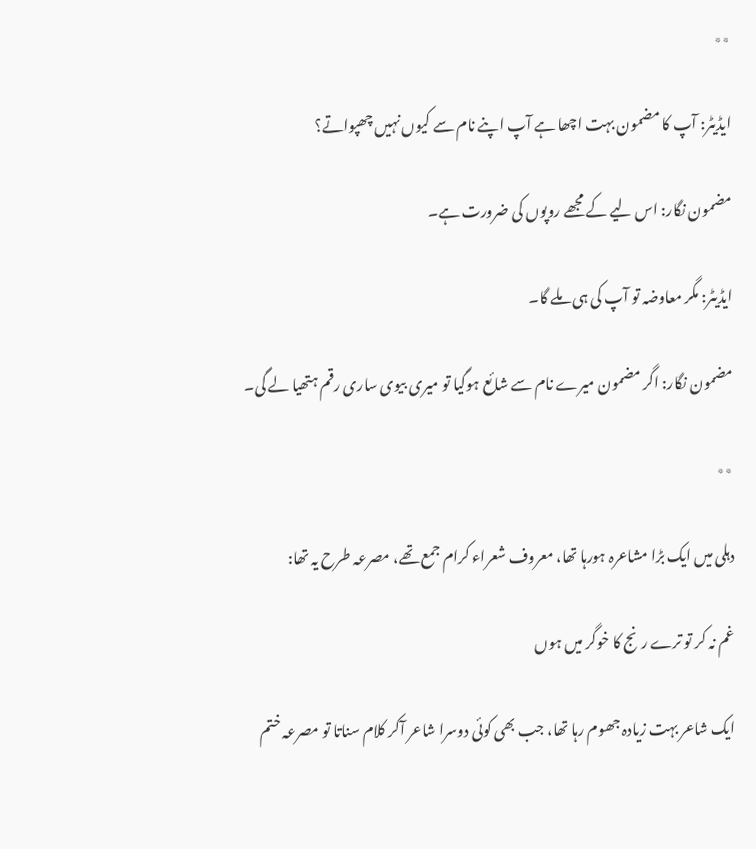٭٭

ایڈیٹر: آپ کا مضمون بہت اچھا ہے آپ اپنے نام سے کیوں نہیں چھپواتے؟

مضمون نگار: اس لیے کے مجھے روپوں کی ضرورت ہے۔

ایڈیٹر: مگر معاوضہ تو آپ کی ہی ملے گا۔

مضمون نگار: اگر مضمون میرے نام سے شائع ہوگیا تو میری بیوی ساری رقم ہتھیا لے گی۔

٭٭

دہلی میں ایک بڑا مشاعرہ ہورہا تھا، معروف شعراء کرام جمع تھے، مصرعہ طرح یہ تھا:

غم نہ کر تو ترے رنج کا خوگر میں ہوں

ایک شاعر بہت زیادہ جھوم رہا تھا، جب بھی کوئی دوسرا شاعر آکر کلام سناتا تو مصرعہ ختم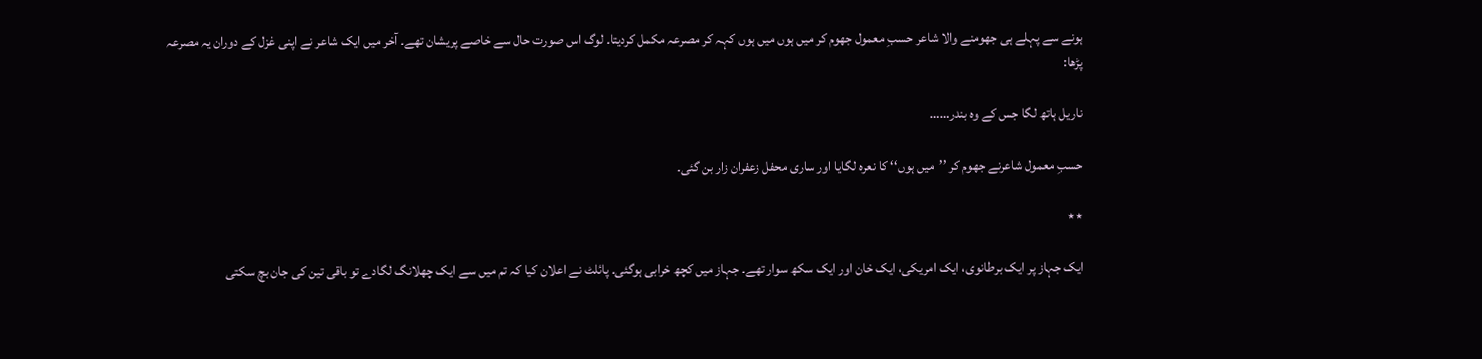ہونے سے پہلے ہی جھومنے والا شاعر حسبِ معمول جھوم کر میں ہوں میں ہوں کہہ کر مصرعہ مکمل کردیتا۔ لوگ اس صورت حال سے خاصے پریشان تھے۔ آخر میں ایک شاعر نے اپنی غزل کے دوران یہ مصرعہ پڑھا:

ناریل ہاتھ لگا جس کے وہ بندر……

حسبِ معمول شاعرنے جھوم کر ’’میں ہوں‘‘ کا نعرہ لگایا اور ساری محفل زعفران زار بن گئی۔

٭٭

ایک جہاز پر ایک برطانوی، ایک امریکی، ایک خان اور ایک سکھ سوار تھے۔ جہاز میں کچھ خرابی ہوگئی۔ پائلٹ نے اعلان کیا کہ تم میں سے ایک چھلانگ لگادے تو باقی تین کی جان بچ سکتی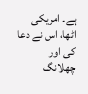ہے۔ امریکی اٹھا، اس نے دعا کی اور چھلانگ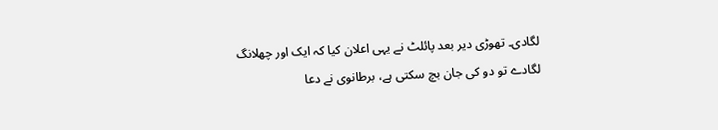لگادی۔ تھوڑی دیر بعد پائلٹ نے یہی اعلان کیا کہ ایک اور چھلانگ لگادے تو دو کی جان بچ سکتی ہے، برطانوی نے دعا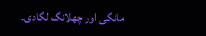مانگی اور چھلانگ لگادی۔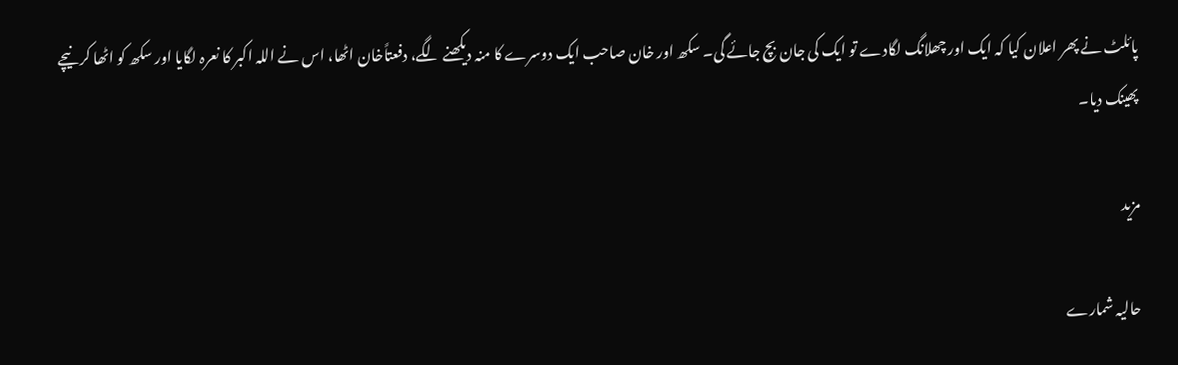پائلٹ نے پھر اعلان کیا کہ ایک اور چھلانگ لگادے تو ایک کی جان بچ جائے گی۔ سکھ اور خان صاحب ایک دوسرے کا منہ دیکھنے لگے، دفعتاًخان اٹھا، اس نے اللہ اکبر کا نعرہ لگایا اور سکھ کو اٹھا کر نیچے پھینک دیا۔

مزید

حالیہ شمارے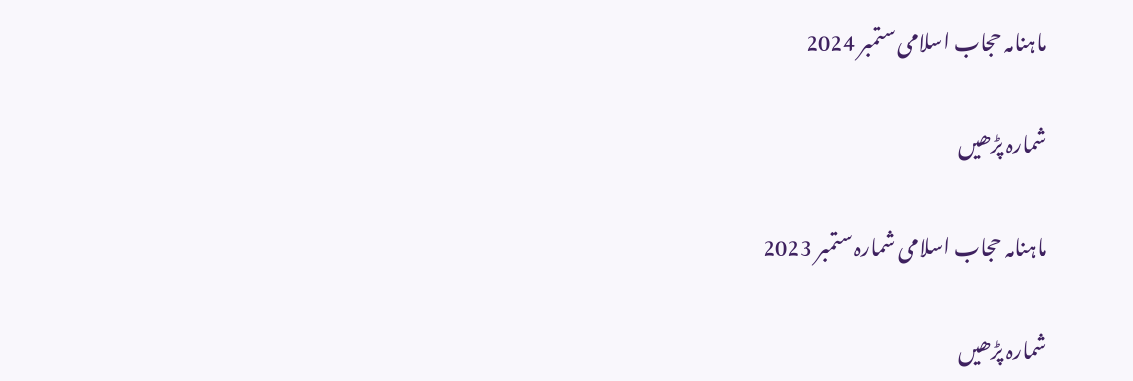ماہنامہ حجاب اسلامی ستمبر 2024

شمارہ پڑھیں

ماہنامہ حجاب اسلامی شمارہ ستمبر 2023

شمارہ پڑھیں